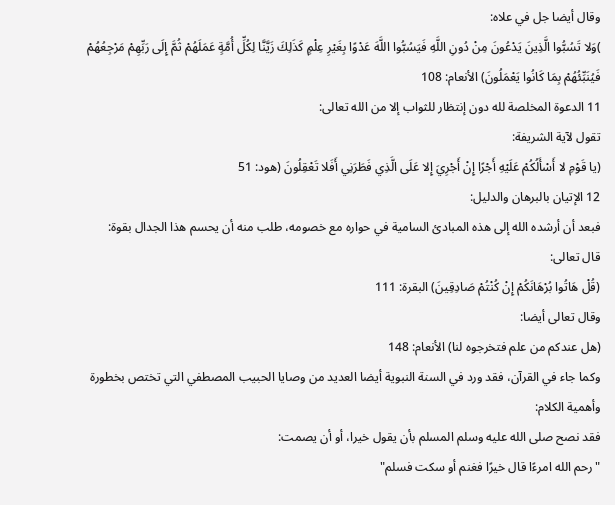وقال أيضا جل في علاه:
)وَلا تَسُبُّوا الَّذِينَ يَدْعُونَ مِنْ دُونِ اللَّهِ فَيَسُبُّوا اللَّهَ عَدْوًا بِغَيْرِ عِلْمٍ كَذَلِكَ زَيَّنَّا لِكُلِّ أُمَّةٍ عَمَلَهُمْ ثُمَّ إِلَى رَبِّهِمْ مَرْجِعُهُمْ فَيُنَبِّئُهُمْ بِمَا كَانُوا يَعْمَلُونَ) الأنعام: 108
11 الدعوة المخلصة لله دون إنتظار للثواب إلا من الله تعالى:
تقول لآية الشريفة:
(يا قَوْمِ لا أَسْأَلُكُمْ عَلَيْهِ أَجْرًا إِنْ أَجْرِيَ إِلا عَلَى الَّذِي فَطَرَنِي أَفَلا تَعْقِلُونَ (هود: 51
12 الإتيان بالبرهان والدليل:
فبعد أن أرشده الله إلى هذه المبادئ السامية في حواره مع خصومه، طلب منه أن يحسم هذا الجدال بقوة:
قال تعالى:
(قُلْ هَاتُوا بُرْهَانَكُمْ إِنْ كُنْتُمْ صَادِقِينَ) البقرة: 111
وقال تعالى أيضا:
(هل عندكم من علم فتخرجوه لنا) الأنعام: 148
وكما جاء في القرآن، فقد ورد في السنة النبوية أيضا العديد من وصايا الحبيب المصطفي التي تختص بخطورة وأهمية الكلام:
فقد نصح صلى الله عليه وسلم المسلم بأن يقول خيرا، أو أن يصمت:
"رحم الله امرءًا قال خيرًا فغنم أو سكت فسلم"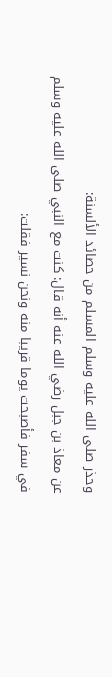وحذر صلى الله عليه وسلم المسلم من حصائد الألسنة:
عن معاذ بن جبل رضي الله عنه أنه قال: كنت مع النبي صلى الله عليه وسلم في سفر فأصبحت يوما قريبا منه ونحن نسير فقلت: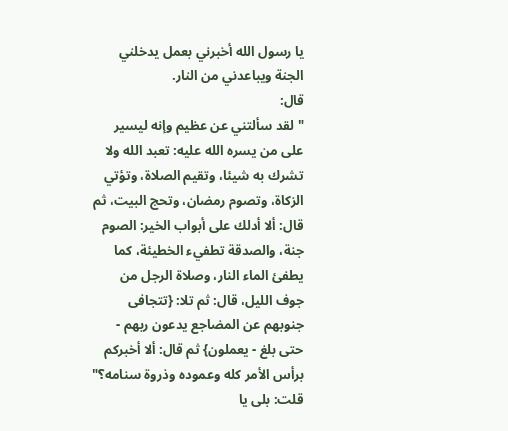يا رسول الله أخبرني بعمل يدخلني الجنة ويباعدني من النار.
قال:
"لقد سألتني عن عظيم وإنه ليسير على من يسره الله عليه: تعبد الله ولا تشرك به شيئا، وتقيم الصلاة، وتؤتي الزكاة، وتصوم رمضان، وتحج البيت، ثم قال: ألا أدلك على أبواب الخير: الصوم جنة، والصدقة تطفيء الخطيئة، كما يطفئ الماء النار، وصلاة الرجل من جوف الليل، قال: ثم تلا: {تتجافى جنوبهم عن المضاجع يدعون ربهم - حتى بلغ - يعملون} ثم قال: ألا أخبركم برأس الأمر كله وعموده وذروة سنامه؟"
قلت: بلى يا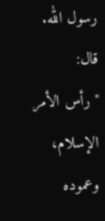رسول الله.
قال:
"رأس الأمر الإسلام، وعموده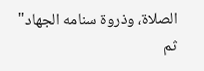الصلاة، وذروة سنامه الجهاد"
ثم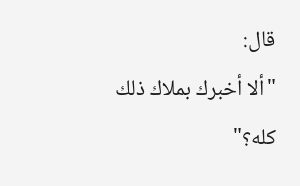قال:
"ألا أخبرك بملاك ذلك كله؟"